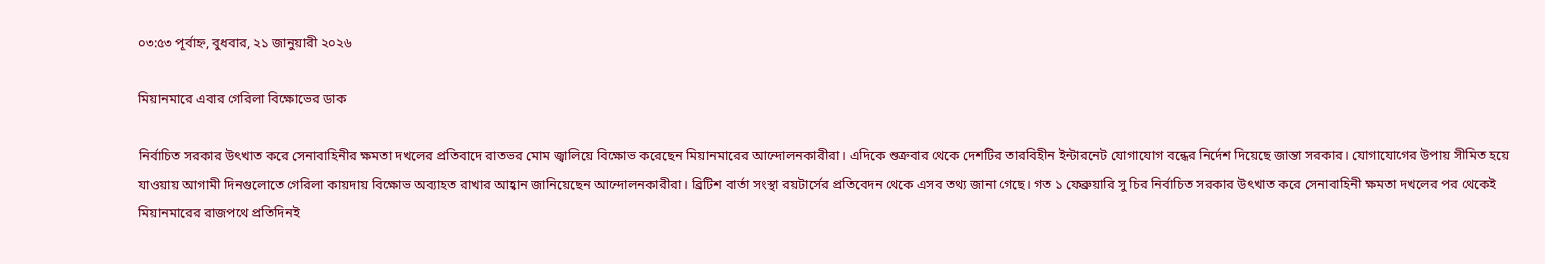০৩:৫৩ পূর্বাহ্ন, বুধবার, ২১ জানুয়ারী ২০২৬

মিয়ানমারে এবার গেরিলা বিক্ষোভের ডাক

নির্বাচিত সরকার উৎখাত করে সেনাবাহিনীর ক্ষমতা দখলের প্রতিবাদে রাতভর মোম জ্বালিয়ে বিক্ষোভ করেছেন মিয়ানমারের আন্দোলনকারীরা। এদিকে শুক্রবার থেকে দেশটির তারবিহীন ইন্টারনেট যোগাযোগ বন্ধের নির্দেশ দিয়েছে জান্তা সরকার। যোগাযোগের উপায় সীমিত হয়ে যাওয়ায় আগামী দিনগুলোতে গেরিলা কায়দায় বিক্ষোভ অব্যাহত রাখার আহ্বান জানিয়েছেন আন্দোলনকারীরা। ব্রিটিশ বার্তা সংস্থা রয়টার্সের প্রতিবেদন থেকে এসব তথ্য জানা গেছে। গত ১ ফেব্রুয়ারি সু চির নির্বাচিত সরকার উৎখাত করে সেনাবাহিনী ক্ষমতা দখলের পর থেকেই মিয়ানমারের রাজপথে প্রতিদিনই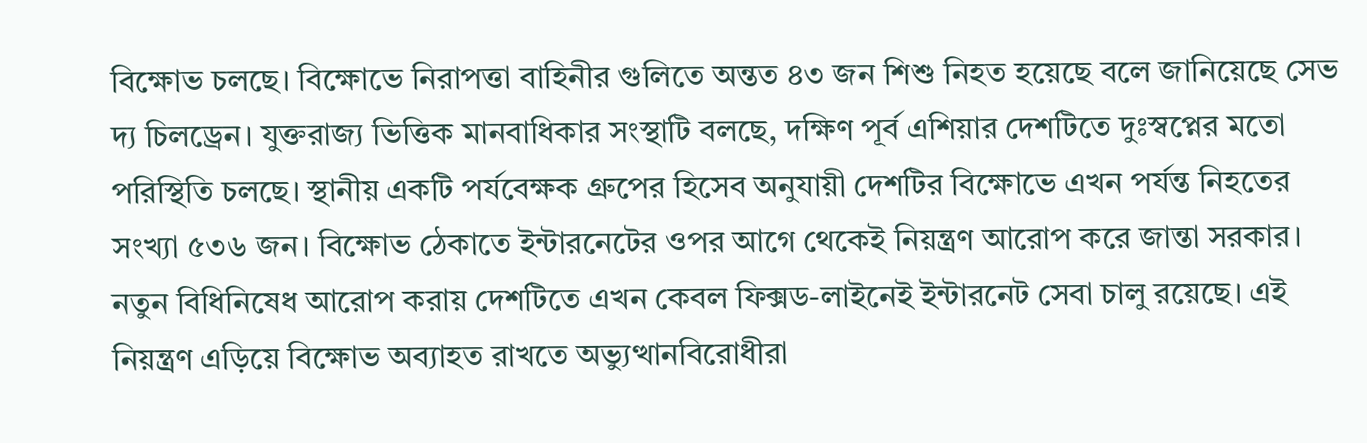বিক্ষোভ চলছে। বিক্ষোভে নিরাপত্তা বাহিনীর গুলিতে অন্তত ৪৩ জন শিশু নিহত হয়েছে বলে জানিয়েছে সেভ দ্য চিলড্রেন। যুক্তরাজ্য ভিত্তিক মানবাধিকার সংস্থাটি বলছে, দক্ষিণ পূর্ব এশিয়ার দেশটিতে দুঃস্বপ্নের মতো পরিস্থিতি চলছে। স্থানীয় একটি পর্যবেক্ষক গ্রুপের হিসেব অনুযায়ী দেশটির বিক্ষোভে এখন পর্যন্ত নিহতের সংখ্যা ৫৩৬ জন। বিক্ষোভ ঠেকাতে ইন্টারনেটের ওপর আগে থেকেই নিয়ন্ত্রণ আরোপ করে জান্তা সরকার। নতুন বিধিনিষেধ আরোপ করায় দেশটিতে এখন কেবল ফিক্সড-লাইনেই ইন্টারনেট সেবা চালু রয়েছে। এই নিয়ন্ত্রণ এড়িয়ে বিক্ষোভ অব্যাহত রাখতে অভ্যুত্থানবিরোধীরা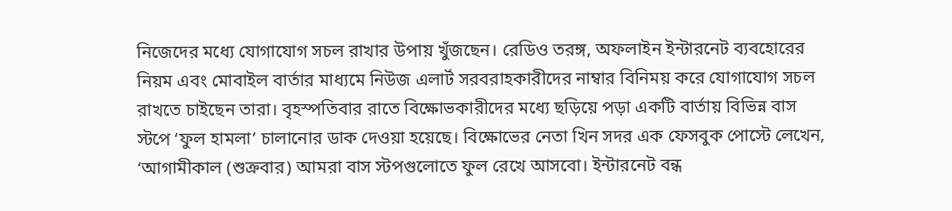নিজেদের মধ্যে যোগাযোগ সচল রাখার উপায় খুঁজছেন। রেডিও তরঙ্গ, অফলাইন ইন্টারনেট ব্যবহোরের নিয়ম এবং মোবাইল বার্তার মাধ্যমে নিউজ এলার্ট সরবরাহকারীদের নাম্বার বিনিময় করে যোগাযোগ সচল রাখতে চাইছেন তারা। বৃহস্পতিবার রাতে বিক্ষোভকারীদের মধ্যে ছড়িয়ে পড়া একটি বার্তায় বিভিন্ন বাস স্টপে ‘ফুল হামলা’ চালানোর ডাক দেওয়া হয়েছে। বিক্ষোভের নেতা খিন সদর এক ফেসবুক পোস্টে লেখেন, ‘আগামীকাল (শুক্রবার) আমরা বাস স্টপগুলোতে ফুল রেখে আসবো। ইন্টারনেট বন্ধ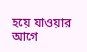হয়ে যাওয়ার আগে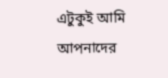এটুকুই আমি আপনাদের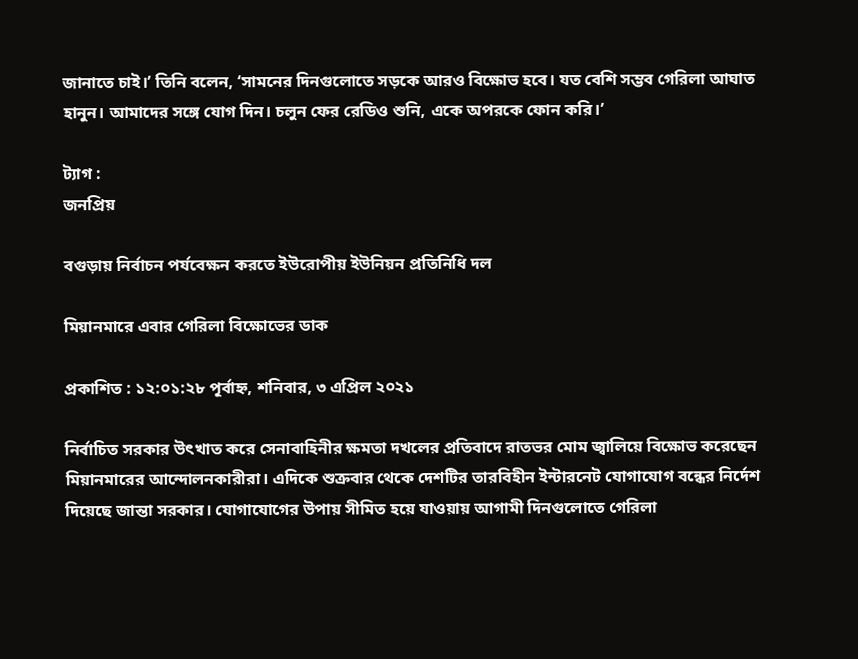জানাতে চাই।’ তিনি বলেন, ‘সামনের দিনগুলোতে সড়কে আরও বিক্ষোভ হবে। যত বেশি সম্ভব গেরিলা আঘাত হানুন। আমাদের সঙ্গে যোগ দিন। চলুন ফের রেডিও শুনি, একে অপরকে ফোন করি।’

ট্যাগ :
জনপ্রিয়

বগুড়ায় নির্বাচন পর্যবেক্ষন করতে ইউরোপীয় ইউনিয়ন প্রতিনিধি দল

মিয়ানমারে এবার গেরিলা বিক্ষোভের ডাক

প্রকাশিত : ১২:০১:২৮ পূর্বাহ্ন, শনিবার, ৩ এপ্রিল ২০২১

নির্বাচিত সরকার উৎখাত করে সেনাবাহিনীর ক্ষমতা দখলের প্রতিবাদে রাতভর মোম জ্বালিয়ে বিক্ষোভ করেছেন মিয়ানমারের আন্দোলনকারীরা। এদিকে শুক্রবার থেকে দেশটির তারবিহীন ইন্টারনেট যোগাযোগ বন্ধের নির্দেশ দিয়েছে জান্তা সরকার। যোগাযোগের উপায় সীমিত হয়ে যাওয়ায় আগামী দিনগুলোতে গেরিলা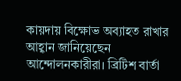কায়দায় বিক্ষোভ অব্যাহত রাখার আহ্বান জানিয়েছেন আন্দোলনকারীরা। ব্রিটিশ বার্তা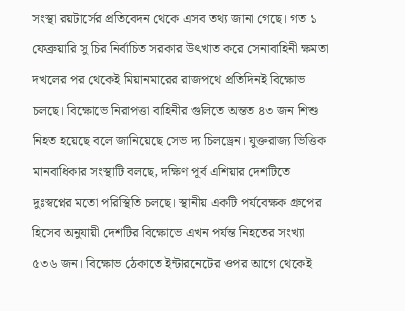সংস্থা রয়টার্সের প্রতিবেদন থেকে এসব তথ্য জানা গেছে। গত ১ ফেব্রুয়ারি সু চির নির্বাচিত সরকার উৎখাত করে সেনাবাহিনী ক্ষমতা দখলের পর থেকেই মিয়ানমারের রাজপথে প্রতিদিনই বিক্ষোভ চলছে। বিক্ষোভে নিরাপত্তা বাহিনীর গুলিতে অন্তত ৪৩ জন শিশু নিহত হয়েছে বলে জানিয়েছে সেভ দ্য চিলড্রেন। যুক্তরাজ্য ভিত্তিক মানবাধিকার সংস্থাটি বলছে, দক্ষিণ পূর্ব এশিয়ার দেশটিতে দুঃস্বপ্নের মতো পরিস্থিতি চলছে। স্থানীয় একটি পর্যবেক্ষক গ্রুপের হিসেব অনুযায়ী দেশটির বিক্ষোভে এখন পর্যন্ত নিহতের সংখ্যা ৫৩৬ জন। বিক্ষোভ ঠেকাতে ইন্টারনেটের ওপর আগে থেকেই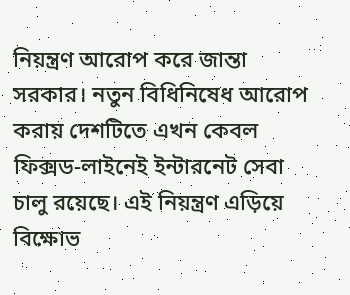নিয়ন্ত্রণ আরোপ করে জান্তা সরকার। নতুন বিধিনিষেধ আরোপ করায় দেশটিতে এখন কেবল ফিক্সড-লাইনেই ইন্টারনেট সেবা চালু রয়েছে। এই নিয়ন্ত্রণ এড়িয়ে বিক্ষোভ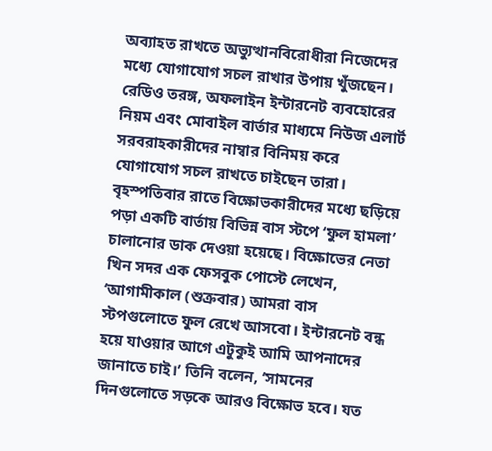অব্যাহত রাখতে অভ্যুত্থানবিরোধীরা নিজেদের মধ্যে যোগাযোগ সচল রাখার উপায় খুঁজছেন। রেডিও তরঙ্গ, অফলাইন ইন্টারনেট ব্যবহোরের নিয়ম এবং মোবাইল বার্তার মাধ্যমে নিউজ এলার্ট সরবরাহকারীদের নাম্বার বিনিময় করে যোগাযোগ সচল রাখতে চাইছেন তারা। বৃহস্পতিবার রাতে বিক্ষোভকারীদের মধ্যে ছড়িয়ে পড়া একটি বার্তায় বিভিন্ন বাস স্টপে ‘ফুল হামলা’ চালানোর ডাক দেওয়া হয়েছে। বিক্ষোভের নেতা খিন সদর এক ফেসবুক পোস্টে লেখেন, ‘আগামীকাল (শুক্রবার) আমরা বাস স্টপগুলোতে ফুল রেখে আসবো। ইন্টারনেট বন্ধ হয়ে যাওয়ার আগে এটুকুই আমি আপনাদের জানাতে চাই।’ তিনি বলেন, ‘সামনের দিনগুলোতে সড়কে আরও বিক্ষোভ হবে। যত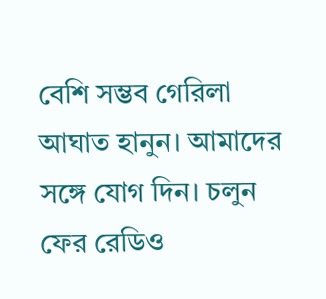বেশি সম্ভব গেরিলা আঘাত হানুন। আমাদের সঙ্গে যোগ দিন। চলুন ফের রেডিও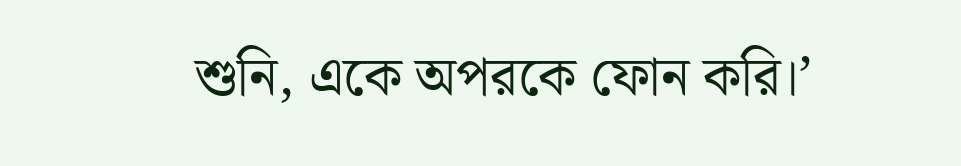শুনি, একে অপরকে ফোন করি।’